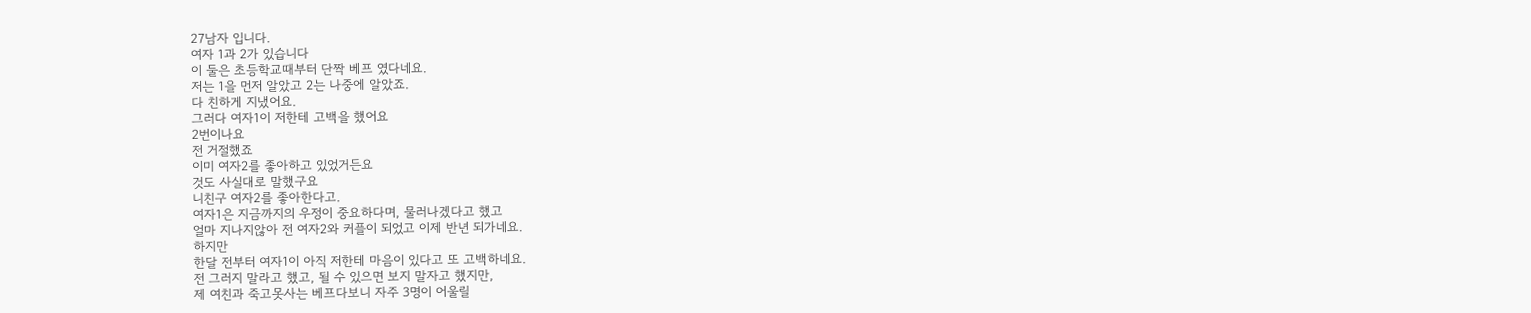27남자 입니다.
여자 1과 2가 있습니다
이 둘은 초등학교때부터 단짝 베프 였다네요.
저는 1을 먼저 알았고 2는 나중에 알았죠.
다 친하게 지냈어요.
그러다 여자1이 저한테 고백을 했어요
2번이나요
전 거절했죠
이미 여자2를 좋아하고 있었거든요
것도 사실대로 말했구요
니친구 여자2를 좋아한다고.
여자1은 지금까지의 우정이 중요하다며, 물러나겠다고 했고
얼마 지나지않아 전 여자2와 커플이 되었고 이제 반년 되가네요.
하지만
한달 전부터 여자1이 아직 저한테 마음이 있다고 또 고백하네요.
전 그러지 말라고 했고, 될 수 있으면 보지 말자고 했지만,
제 여친과 죽고못사는 베프다보니 자주 3명이 어울릴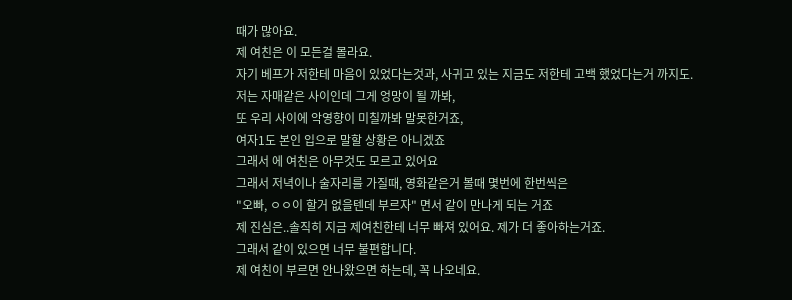때가 많아요.
제 여친은 이 모든걸 몰라요.
자기 베프가 저한테 마음이 있었다는것과, 사귀고 있는 지금도 저한테 고백 했었다는거 까지도.
저는 자매같은 사이인데 그게 엉망이 될 까봐,
또 우리 사이에 악영향이 미칠까봐 말못한거죠,
여자1도 본인 입으로 말할 상황은 아니겠죠
그래서 에 여친은 아무것도 모르고 있어요
그래서 저녁이나 술자리를 가질때, 영화같은거 볼때 몇번에 한번씩은
"오빠, ㅇㅇ이 할거 없을텐데 부르자" 면서 같이 만나게 되는 거죠
제 진심은..솔직히 지금 제여친한테 너무 빠져 있어요. 제가 더 좋아하는거죠.
그래서 같이 있으면 너무 불편합니다.
제 여친이 부르면 안나왔으면 하는데, 꼭 나오네요.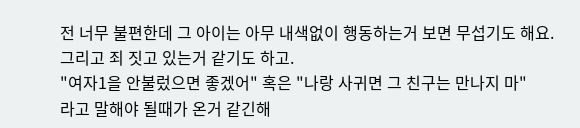전 너무 불편한데 그 아이는 아무 내색없이 행동하는거 보면 무섭기도 해요.
그리고 죄 짓고 있는거 같기도 하고.
"여자1을 안불렀으면 좋겠어" 혹은 "나랑 사귀면 그 친구는 만나지 마"
라고 말해야 될때가 온거 같긴해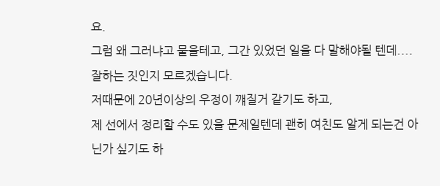요.
그럼 왜 그러냐고 물을테고, 그간 있었던 일을 다 말해야될 텐데....
잘하는 짓인지 모르겠습니다.
저때문에 20년이상의 우정이 꺠질거 같기도 하고,
제 선에서 정리할 수도 있을 문제일텐데 괜히 여친도 알게 되는건 아닌가 싶기도 하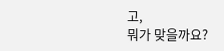고,
뭐가 맞을까요?